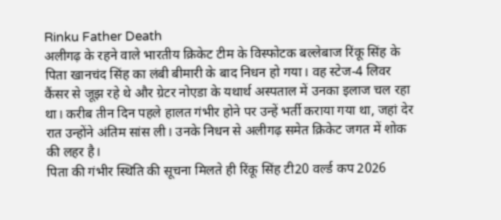Rinku Father Death
अलीगढ़ के रहने वाले भारतीय क्रिकेट टीम के विस्फोटक बल्लेबाज रिंकू सिंह के पिता खानचंद सिंह का लंबी बीमारी के बाद निधन हो गया। वह स्टेज-4 लिवर कैंसर से जूझ रहे थे और ग्रेटर नोएडा के यथार्थ अस्पताल में उनका इलाज चल रहा था। करीब तीन दिन पहले हालत गंभीर होने पर उन्हें भर्ती कराया गया था, जहां देर रात उन्होंने अंतिम सांस ली। उनके निधन से अलीगढ़ समेत क्रिकेट जगत में शोक की लहर है।
पिता की गंभीर स्थिति की सूचना मिलते ही रिंकू सिंह टी20 वर्ल्ड कप 2026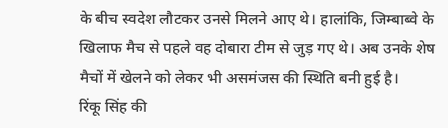के बीच स्वदेश लौटकर उनसे मिलने आए थे। हालांकि, जिम्बाब्वे के खिलाफ मैच से पहले वह दोबारा टीम से जुड़ गए थे। अब उनके शेष मैचों में खेलने को लेकर भी असमंजस की स्थिति बनी हुई है।
रिंकू सिंह की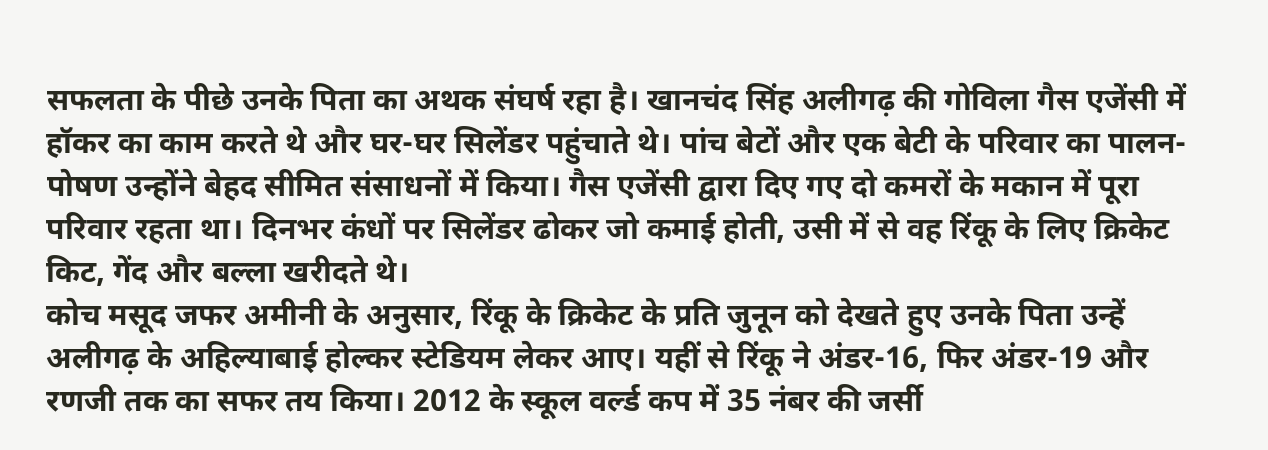सफलता के पीछे उनके पिता का अथक संघर्ष रहा है। खानचंद सिंह अलीगढ़ की गोविला गैस एजेंसी में हॉकर का काम करते थे और घर-घर सिलेंडर पहुंचाते थे। पांच बेटों और एक बेटी के परिवार का पालन-पोषण उन्होंने बेहद सीमित संसाधनों में किया। गैस एजेंसी द्वारा दिए गए दो कमरों के मकान में पूरा परिवार रहता था। दिनभर कंधों पर सिलेंडर ढोकर जो कमाई होती, उसी में से वह रिंकू के लिए क्रिकेट किट, गेंद और बल्ला खरीदते थे।
कोच मसूद जफर अमीनी के अनुसार, रिंकू के क्रिकेट के प्रति जुनून को देखते हुए उनके पिता उन्हें अलीगढ़ के अहिल्याबाई होल्कर स्टेडियम लेकर आए। यहीं से रिंकू ने अंडर-16, फिर अंडर-19 और रणजी तक का सफर तय किया। 2012 के स्कूल वर्ल्ड कप में 35 नंबर की जर्सी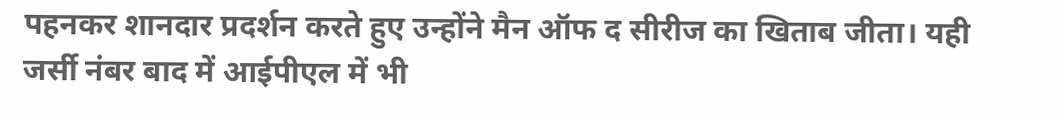पहनकर शानदार प्रदर्शन करते हुए उन्होंने मैन ऑफ द सीरीज का खिताब जीता। यही जर्सी नंबर बाद में आईपीएल में भी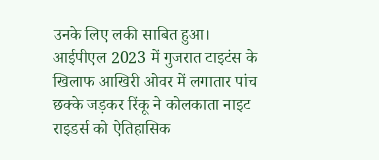उनके लिए लकी साबित हुआ।
आईपीएल 2023 में गुजरात टाइटंस के खिलाफ आखिरी ओवर में लगातार पांच छक्के जड़कर रिंकू ने कोलकाता नाइट राइडर्स को ऐतिहासिक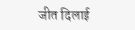जीत दिलाई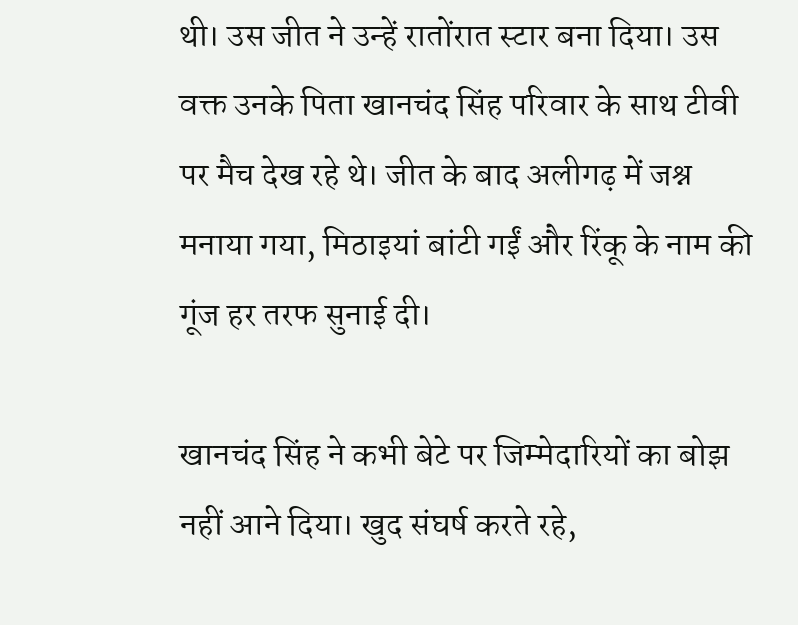थी। उस जीत ने उन्हें रातोंरात स्टार बना दिया। उस वक्त उनके पिता खानचंद सिंह परिवार के साथ टीवी पर मैच देख रहे थे। जीत के बाद अलीगढ़ में जश्न मनाया गया, मिठाइयां बांटी गईं और रिंकू के नाम की गूंज हर तरफ सुनाई दी।

खानचंद सिंह ने कभी बेटे पर जिम्मेदारियों का बोझ नहीं आने दिया। खुद संघर्ष करते रहे,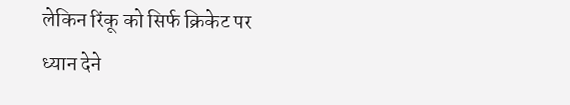लेकिन रिंकू को सिर्फ क्रिकेट पर ध्यान देने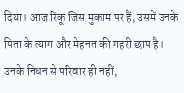दिया। आज रिंकू जिस मुकाम पर हैं, उसमें उनके पिता के त्याग और मेहनत की गहरी छाप है। उनके निधन से परिवार ही नहीं,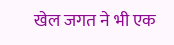खेल जगत ने भी एक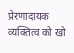प्रेरणादायक व्यक्तित्व को खो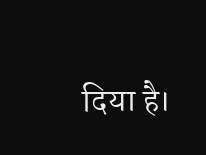दिया है।